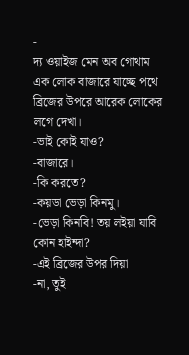-
দ্য ওয়াইজ মেন অব গোথাম
এক লোক বাজারে যাচ্ছে পথে ব্রিজের উপরে আরেক লোকের লগে দেখা।
-ভাই কোই যাও?
-বাজারে।
-কি করতে?
-কয়ডা ভেড়া কিনমু।
-ভেড়া কিনবি! তয় লইয়া যাবি কোন হাইন্দা?
-এই ব্রিজের উপর দিয়া
-না, তুই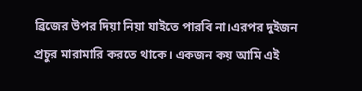ব্রিজের উপর দিয়া নিয়া যাইতে পারবি না।এরপর দুইজন প্রচুর মারামারি করতে থাকে। একজন কয় আমি এই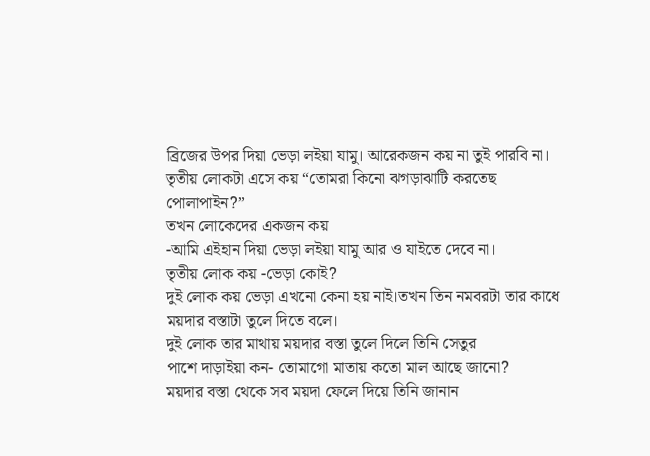ব্রিজের উপর দিয়া ভেড়া লইয়া যামু। আরেকজন কয় না তুই পারবি না।
তৃতীয় লোকটা এসে কয় “তোমরা কিনো ঝগড়াঝাটি করতেছ পোলাপাইন?”
তখন লোকেদের একজন কয়
-আমি এইহান দিয়া ভেড়া লইয়া যামু আর ও যাইতে দেবে না।
তৃতীয় লোক কয় -ভেড়া কোই?
দুই লোক কয় ভেড়া এখনো কেনা হয় নাই।তখন তিন নমবরটা তার কাধে ময়দার বস্তাটা তুলে দিতে বলে।
দুই লোক তার মাথায় ময়দার বস্তা তুলে দিলে তিনি সেতুর
পাশে দাড়াইয়া কন- তোমাগো মাতায় কতো মাল আছে জানো?
ময়দার বস্তা থেকে সব ময়দা ফেলে দিয়ে তিনি জানান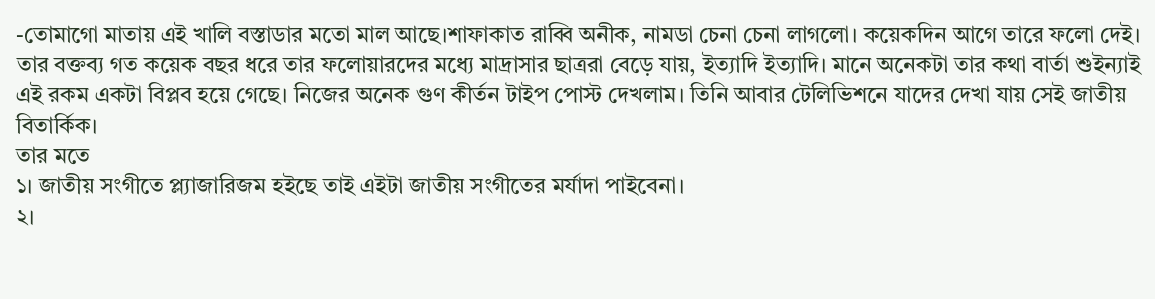-তোমাগো মাতায় এই খালি বস্তাডার মতো মাল আছে।শাফাকাত রাব্বি অনীক, নামডা চেনা চেনা লাগলো। কয়েকদিন আগে তারে ফলো দেই। তার বক্তব্য গত কয়েক বছর ধরে তার ফলোয়ারদের মধ্যে মাদ্রাসার ছাত্ররা বেড়ে যায়, ইত্যাদি ইত্যাদি। মানে অনেকটা তার কথা বার্তা শুইন্যাই এই রকম একটা বিপ্লব হয়ে গেছে। নিজের অনেক গুণ কীর্তন টাইপ পোস্ট দেখলাম। তিনি আবার টেলিভিশনে যাদের দেখা যায় সেই জাতীয় বিতার্কিক।
তার মতে
১। জাতীয় সংগীতে প্ল্যাজারিজম হইছে তাই এইটা জাতীয় সংগীতের মর্যাদা পাইবেনা।
২।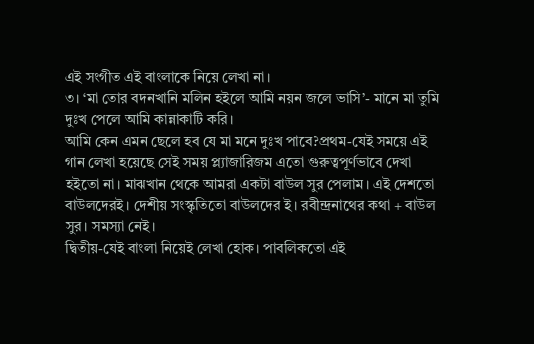এই সংগীত এই বাংলাকে নিয়ে লেখা না।
৩। ‘মা তোর বদনখানি মলিন হইলে আমি নয়ন জলে ভাসি’- মানে মা তুমি দুঃখ পেলে আমি কান্নাকাটি করি।
আমি কেন এমন ছেলে হব যে মা মনে দুঃখ পাবে?প্রথম-যেই সময়ে এই গান লেখা হয়েছে সেই সময় প্ল্যাজারিজম এতো গুরুত্বপূর্ণভাবে দেখা হইতো না। মাঝখান থেকে আমরা একটা বাউল সুর পেলাম। এই দেশতো বাউলদেরই। দেশীয় সংস্কৃতিতো বাউলদের ই। রবীন্দ্রনাথের কথা + বাউল সুর। সমস্যা নেই।
দ্বিতীয়-যেই বাংলা নিয়েই লেখা হোক। পাবলিকতো এই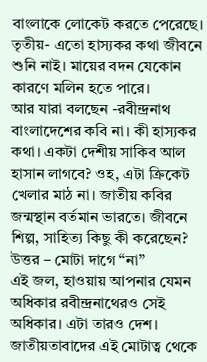বাংলাকে লোকেট করতে পেরেছে।
তৃতীয়- এতো হাস্যকর কথা জীবনে শুনি নাই। মায়ের বদন যেকোন কারণে মলিন হতে পারে।
আর যারা বলছেন -রবীন্দ্রনাথ বাংলাদেশের কবি না। কী হাস্যকর কথা। একটা দেশীয় সাকিব আল হাসান লাগবে? ওহ, এটা ক্রিকেট খেলার মাঠ না। জাতীয় কবির জন্মস্থান বর্তমান ভারতে। জীবনে শিল্প, সাহিত্য কিছু কী করেছেন? উত্তর – মোটা দাগে “না”
এই জল, হাওয়ায় আপনার যেমন অধিকার রবীন্দ্রনাথেরও সেই অধিকার। এটা তারও দেশ। জাতীয়তাবাদের এই মোটাত্ব থেকে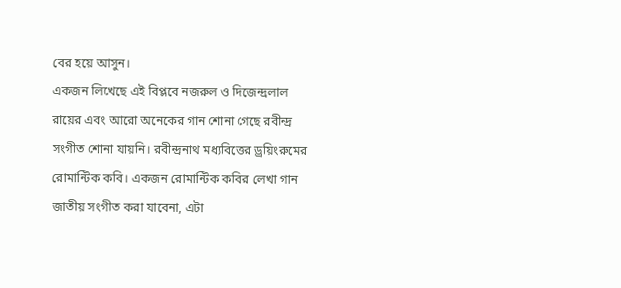বের হয়ে আসুন।
একজন লিখেছে এই বিপ্লবে নজরুল ও দিজেন্দ্রলাল রায়ের এবং আরো অনেকের গান শোনা গেছে রবীন্দ্র সংগীত শোনা যায়নি। রবীন্দ্রনাথ মধ্যবিত্তের ড্রয়িংরুমের রোমান্টিক কবি। একজন রোমান্টিক কবির লেখা গান জাতীয় সংগীত করা যাবেনা, এটা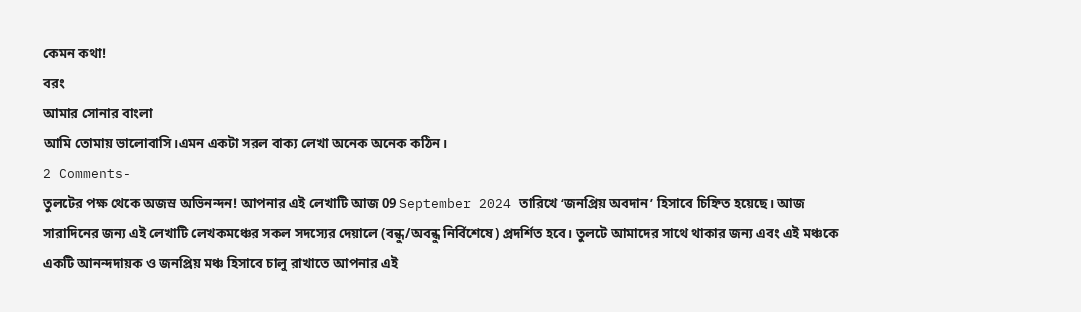কেমন কথা!
বরং
আমার সোনার বাংলা
আমি তোমায় ভালোবাসি।এমন একটা সরল বাক্য লেখা অনেক অনেক কঠিন।
2 Comments-
তুলটের পক্ষ থেকে অজস্র অভিনন্দন! আপনার এই লেখাটি আজ 09 September 2024 তারিখে ‘জনপ্রিয় অবদান’ হিসাবে চিহ্নিত হয়েছে। আজ সারাদিনের জন্য এই লেখাটি লেখকমঞ্চের সকল সদস্যের দেয়ালে (বন্ধু/অবন্ধু নির্বিশেষে) প্রদর্শিত হবে। তুলটে আমাদের সাথে থাকার জন্য এবং এই মঞ্চকে একটি আনন্দদায়ক ও জনপ্রিয় মঞ্চ হিসাবে চালু রাখাতে আপনার এই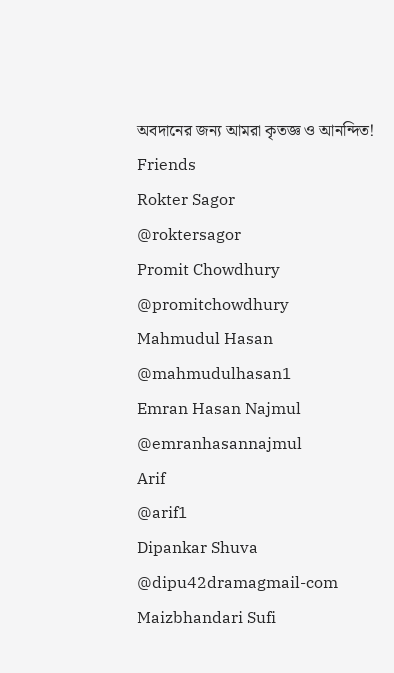অবদানের জন্য আমরা কৃতজ্ঞ ও আনন্দিত!
Friends
Rokter Sagor
@roktersagor
Promit Chowdhury
@promitchowdhury
Mahmudul Hasan
@mahmudulhasan1
Emran Hasan Najmul
@emranhasannajmul
Arif
@arif1
Dipankar Shuva
@dipu42dramagmail-com
Maizbhandari Sufi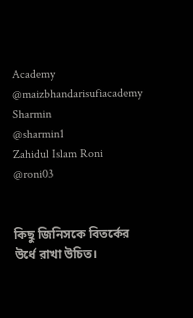Academy
@maizbhandarisufiacademy
Sharmin
@sharmin1
Zahidul Islam Roni
@roni03


কিছু জিনিসকে বিতর্কের উর্ধে রাখা উচিত।